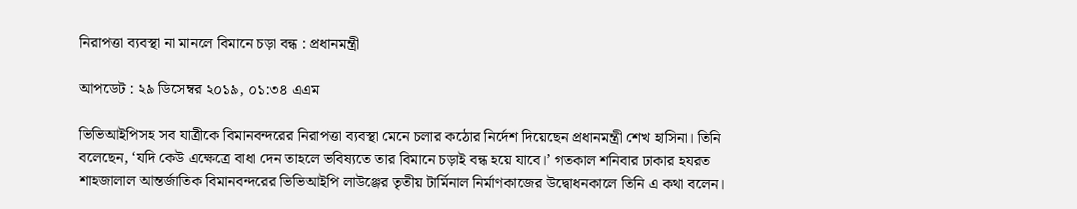নিরাপত্তা ব্যবস্থা না মানলে বিমানে চড়া বন্ধ : প্রধানমন্ত্রী

আপডেট : ২৯ ডিসেম্বর ২০১৯, ০১:৩৪ এএম

ভিভিআইপিসহ সব যাত্রীকে বিমানবন্দরের নিরাপত্তা ব্যবস্থা মেনে চলার কঠোর নির্দেশ দিয়েছেন প্রধানমন্ত্রী শেখ হাসিনা। তিনি বলেছেন, ‘যদি কেউ এক্ষেত্রে বাধা দেন তাহলে ভবিষ্যতে তার বিমানে চড়াই বন্ধ হয়ে যাবে।’ গতকাল শনিবার ঢাকার হযরত শাহজালাল আন্তর্জাতিক বিমানবন্দরের ভিভিআইপি লাউঞ্জের তৃতীয় টার্মিনাল নির্মাণকাজের উদ্বোধনকালে তিনি এ কথা বলেন।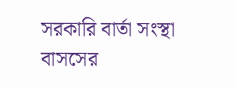সরকারি বার্তা সংস্থা বাসসের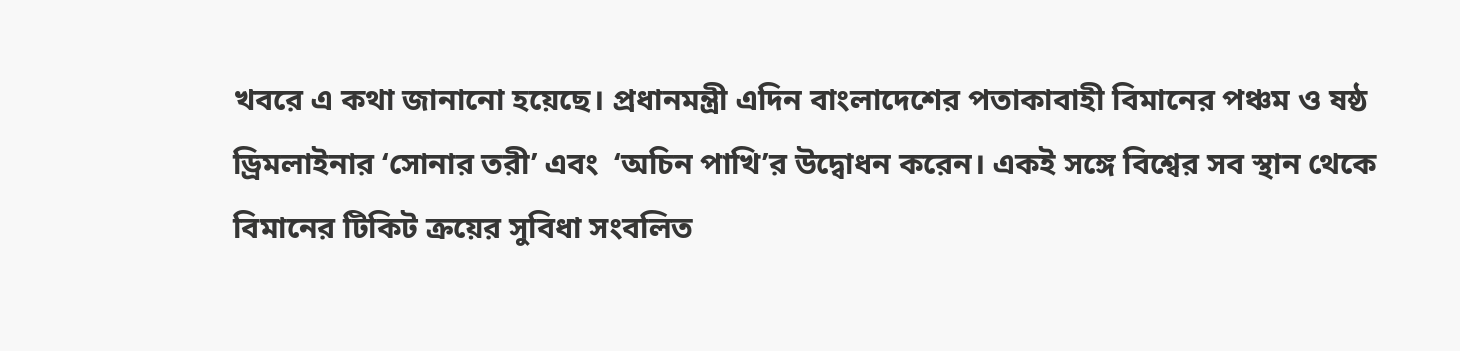খবরে এ কথা জানানো হয়েছে। প্রধানমন্ত্রী এদিন বাংলাদেশের পতাকাবাহী বিমানের পঞ্চম ও ষষ্ঠ ড্রিমলাইনার ‘সোনার তরী’ এবং  ‘অচিন পাখি’র উদ্বোধন করেন। একই সঙ্গে বিশ্বের সব স্থান থেকে বিমানের টিকিট ক্রয়ের সুবিধা সংবলিত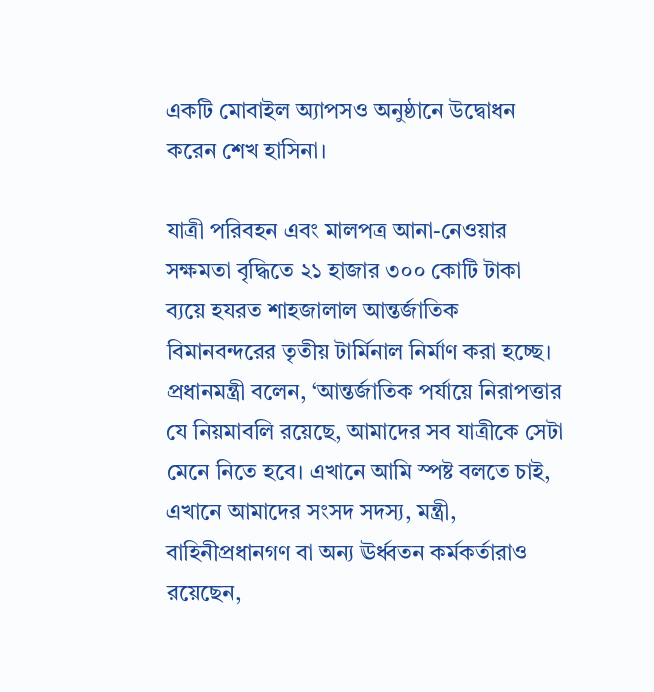একটি মোবাইল অ্যাপসও অনুষ্ঠানে উদ্বোধন করেন শেখ হাসিনা।

যাত্রী পরিবহন এবং মালপত্র আনা-নেওয়ার সক্ষমতা বৃদ্ধিতে ২১ হাজার ৩০০ কোটি টাকা ব্যয়ে হযরত শাহজালাল আন্তর্জাতিক বিমানবন্দরের তৃতীয় টার্মিনাল নির্মাণ করা হচ্ছে। প্রধানমন্ত্রী বলেন, ‘আন্তর্জাতিক পর্যায়ে নিরাপত্তার যে নিয়মাবলি রয়েছে, আমাদের সব যাত্রীকে সেটা মেনে নিতে হবে। এখানে আমি স্পষ্ট বলতে চাই, এখানে আমাদের সংসদ সদস্য, মন্ত্রী, বাহিনীপ্রধানগণ বা অন্য ঊর্ধ্বতন কর্মকর্তারাও রয়েছেন,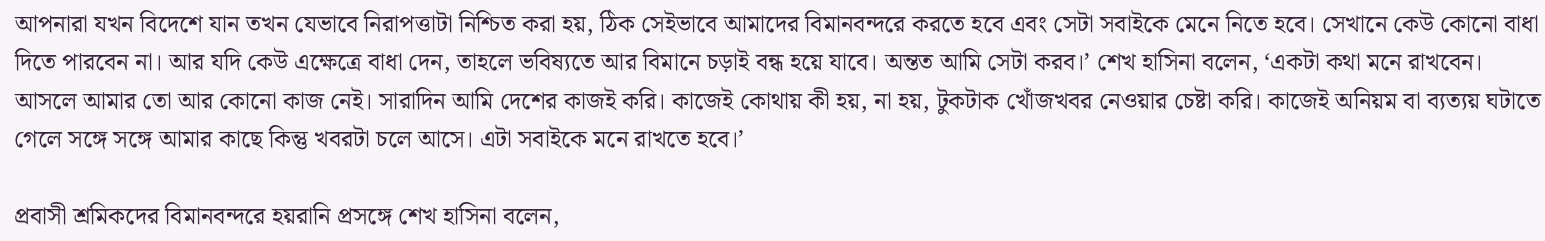আপনারা যখন বিদেশে যান তখন যেভাবে নিরাপত্তাটা নিশ্চিত করা হয়, ঠিক সেইভাবে আমাদের বিমানবন্দরে করতে হবে এবং সেটা সবাইকে মেনে নিতে হবে। সেখানে কেউ কোনো বাধা দিতে পারবেন না। আর যদি কেউ এক্ষেত্রে বাধা দেন, তাহলে ভবিষ্যতে আর বিমানে চড়াই বন্ধ হয়ে যাবে। অন্তত আমি সেটা করব।’ শেখ হাসিনা বলেন, ‘একটা কথা মনে রাখবেন। আসলে আমার তো আর কোনো কাজ নেই। সারাদিন আমি দেশের কাজই করি। কাজেই কোথায় কী হয়, না হয়, টুকটাক খোঁজখবর নেওয়ার চেষ্টা করি। কাজেই অনিয়ম বা ব্যত্যয় ঘটাতে গেলে সঙ্গে সঙ্গে আমার কাছে কিন্তু খবরটা চলে আসে। এটা সবাইকে মনে রাখতে হবে।’

প্রবাসী শ্রমিকদের বিমানবন্দরে হয়রানি প্রসঙ্গে শেখ হাসিনা বলেন,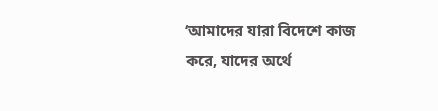‘আমাদের যারা বিদেশে কাজ করে, যাদের অর্থে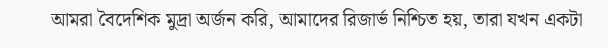আমরা বৈদেশিক মুদ্রা অর্জন করি, আমাদের রিজার্ভ নিশ্চিত হয়, তারা যখন একটা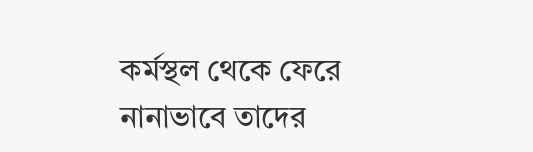কর্মস্থল থেকে ফেরে নানাভাবে তাদের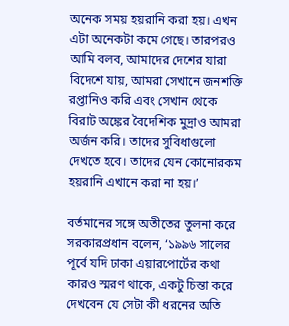অনেক সময় হয়রানি করা হয়। এখন এটা অনেকটা কমে গেছে। তারপরও আমি বলব, আমাদের দেশের যারা বিদেশে যায়, আমরা সেখানে জনশক্তি রপ্তানিও করি এবং সেখান থেকে বিরাট অঙ্কের বৈদেশিক মুদ্রাও আমরা অর্জন করি। তাদের সুবিধাগুলো দেখতে হবে। তাদের যেন কোনোরকম হয়রানি এখানে করা না হয়।’

বর্তমানের সঙ্গে অতীতের তুলনা করে সরকারপ্রধান বলেন, ‘১৯৯৬ সালের পূর্বে যদি ঢাকা এয়ারপোর্টের কথা কারও স্মরণ থাকে, একটু চিন্তা করে দেখবেন যে সেটা কী ধরনের অতি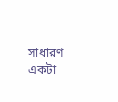সাধারণ একটা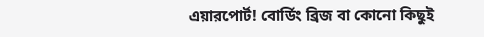এয়ারপোর্ট! বোর্ডিং ব্রিজ বা কোনো কিছুই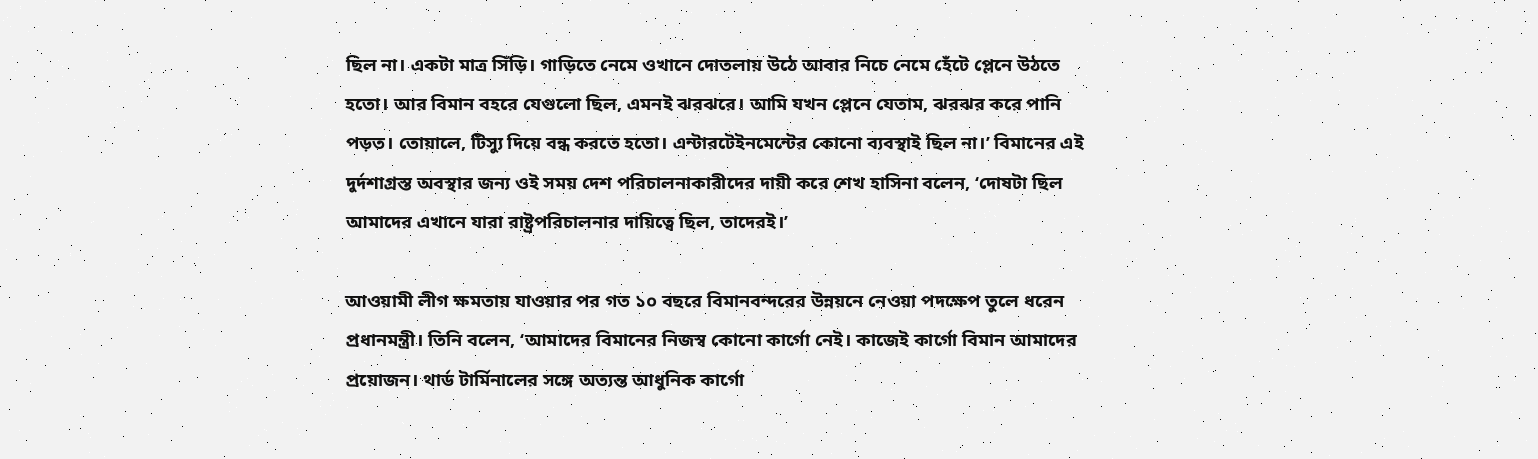ছিল না। একটা মাত্র সিঁড়ি। গাড়িতে নেমে ওখানে দোতলায় উঠে আবার নিচে নেমে হেঁটে প্লেনে উঠতে হতো। আর বিমান বহরে যেগুলো ছিল, এমনই ঝরঝরে। আমি যখন প্লেনে যেতাম, ঝরঝর করে পানি পড়ত। তোয়ালে, টিস্যু দিয়ে বন্ধ করতে হতো। এন্টারটেইনমেন্টের কোনো ব্যবস্থাই ছিল না।’ বিমানের এই দুর্দশাগ্রস্ত অবস্থার জন্য ওই সময় দেশ পরিচালনাকারীদের দায়ী করে শেখ হাসিনা বলেন, ‘দোষটা ছিল আমাদের এখানে যারা রাষ্ট্রপরিচালনার দায়িত্বে ছিল, তাদেরই।’

আওয়ামী লীগ ক্ষমতায় যাওয়ার পর গত ১০ বছরে বিমানবন্দরের উন্নয়নে নেওয়া পদক্ষেপ তুলে ধরেন প্রধানমন্ত্রী। তিনি বলেন, ‘আমাদের বিমানের নিজস্ব কোনো কার্গো নেই। কাজেই কার্গো বিমান আমাদের প্রয়োজন। থার্ড টার্মিনালের সঙ্গে অত্যন্ত আধুনিক কার্গো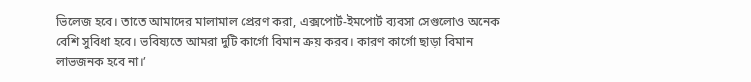ভিলেজ হবে। তাতে আমাদের মালামাল প্রেরণ করা, এক্সপোর্ট-ইমপোর্ট ব্যবসা সেগুলোও অনেক বেশি সুবিধা হবে। ভবিষ্যতে আমরা দুটি কার্গো বিমান ক্রয় করব। কারণ কার্গো ছাড়া বিমান লাভজনক হবে না।’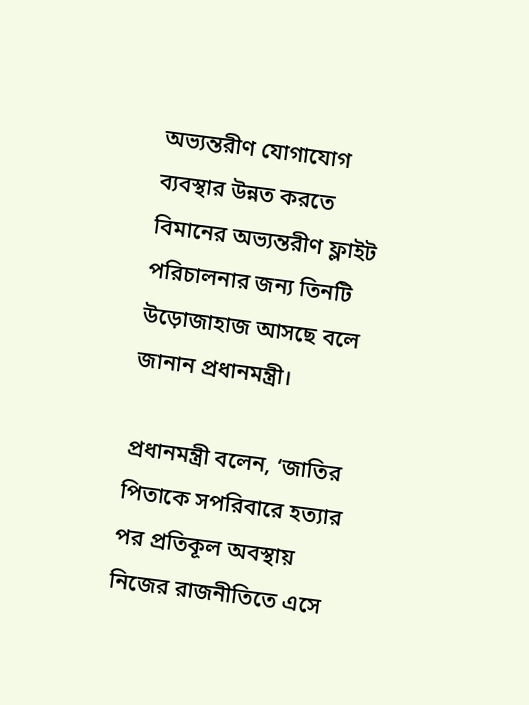অভ্যন্তরীণ যোগাযোগ ব্যবস্থার উন্নত করতে বিমানের অভ্যন্তরীণ ফ্লাইট পরিচালনার জন্য তিনটি উড়োজাহাজ আসছে বলে জানান প্রধানমন্ত্রী।

প্রধানমন্ত্রী বলেন, ‘জাতির পিতাকে সপরিবারে হত্যার পর প্রতিকূল অবস্থায় নিজের রাজনীতিতে এসে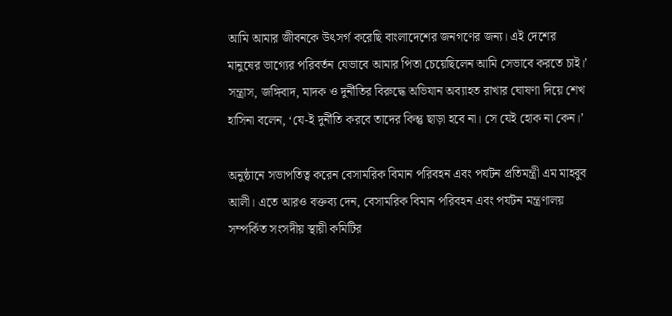আমি আমার জীবনকে উৎসর্গ করেছি বাংলাদেশের জনগণের জন্য। এই দেশের মানুষের ভাগ্যের পরিবর্তন যেভাবে আমার পিতা চেয়েছিলেন আমি সেভাবে করতে চাই।’ সন্ত্রাস, জঙ্গিবাদ, মাদক ও দুর্নীতির বিরুদ্ধে অভিযান অব্যাহত রাখার ঘোষণা দিয়ে শেখ হাসিনা বলেন, ‘যে-ই দুর্নীতি করবে তাদের কিন্তু ছাড়া হবে না। সে যেই হোক না কেন।’

অনুষ্ঠানে সভাপতিত্ব করেন বেসামরিক বিমান পরিবহন এবং পর্যটন প্রতিমন্ত্রী এম মাহবুব আলী। এতে আরও বক্তব্য দেন, বেসামরিক বিমান পরিবহন এবং পর্যটন মন্ত্রণালয় সম্পর্কিত সংসদীয় স্থায়ী কমিটির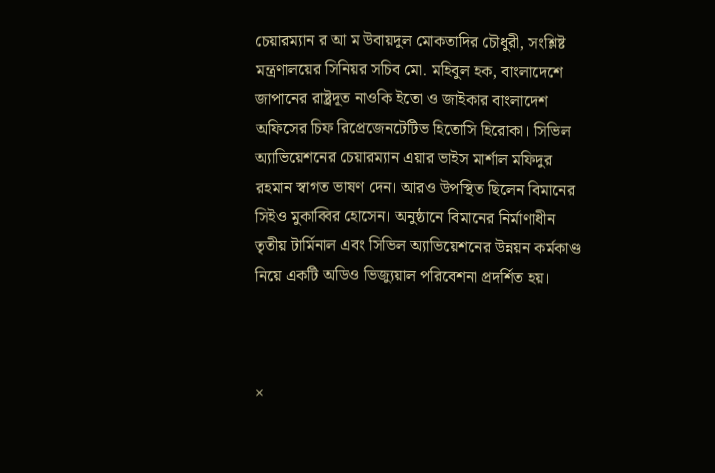চেয়ারম্যান র আ ম উবায়দুল মোকতাদির চৌধুরী, সংশ্লিষ্ট মন্ত্রণালয়ের সিনিয়র সচিব মো. মহিবুল হক, বাংলাদেশে জাপানের রাষ্ট্রদূত নাওকি ইতো ও জাইকার বাংলাদেশ অফিসের চিফ রিপ্রেজেনটেটিভ হিতোসি হিরোকা। সিভিল অ্যাভিয়েশনের চেয়ারম্যান এয়ার ভাইস মার্শাল মফিদুর রহমান স্বাগত ভাষণ দেন। আরও উপস্থিত ছিলেন বিমানের সিইও মুকাব্বির হোসেন। অনুষ্ঠানে বিমানের নির্মাণাধীন তৃতীয় টার্মিনাল এবং সিভিল অ্যাভিয়েশনের উন্নয়ন কর্মকাণ্ড নিয়ে একটি অডিও ভিজ্যুয়াল পরিবেশনা প্রদর্শিত হয়।



×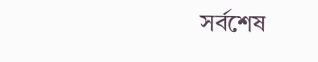সর্বশেষ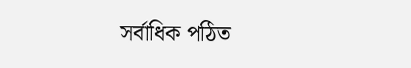সর্বাধিক পঠিত